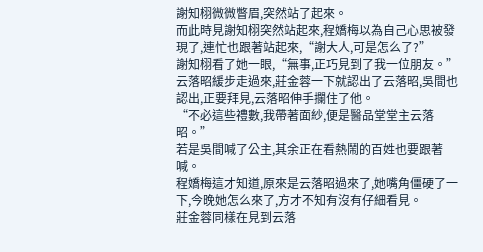謝知栩微微瞥眉,突然站了起來。
而此時見謝知栩突然站起來,程嬌梅以為自己心思被發現了,連忙也跟著站起來,“謝大人,可是怎么了?”
謝知栩看了她一眼,“無事,正巧見到了我一位朋友。”
云落昭緩步走過來,莊金蓉一下就認出了云落昭,吳間也認出,正要拜見,云落昭伸手攔住了他。
“不必這些禮數,我帶著面紗,便是醫品堂堂主云落昭。”
若是吳間喊了公主,其余正在看熱鬧的百姓也要跟著喊。
程嬌梅這才知道,原來是云落昭過來了,她嘴角僵硬了一下,今晚她怎么來了,方才不知有沒有仔細看見。
莊金蓉同樣在見到云落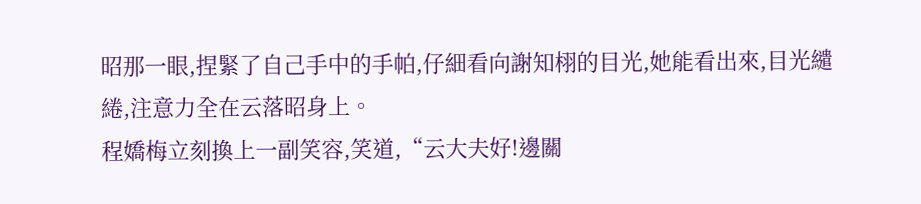昭那一眼,捏緊了自己手中的手帕,仔細看向謝知栩的目光,她能看出來,目光繾綣,注意力全在云落昭身上。
程嬌梅立刻換上一副笑容,笑道,“云大夫好!邊關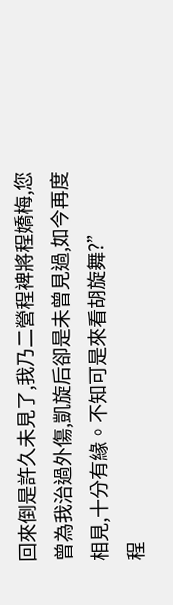回來倒是許久未見了,我乃二營程裨將程嬌梅,您曾為我治過外傷,凱旋后卻是未曾見過,如今再度相見,十分有緣。不知可是來看胡旋舞?”
程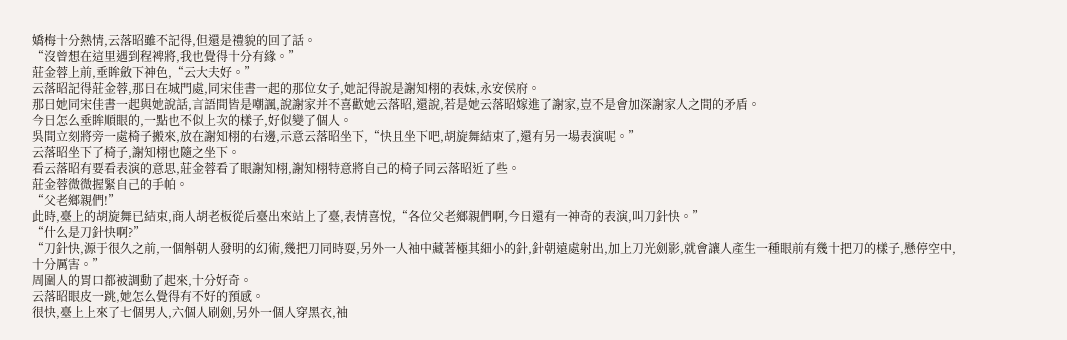嬌梅十分熱情,云落昭雖不記得,但還是禮貌的回了話。
“沒曾想在這里遇到程裨將,我也覺得十分有緣。”
莊金蓉上前,垂眸斂下神色,“云大夫好。”
云落昭記得莊金蓉,那日在城門處,同宋佳書一起的那位女子,她記得說是謝知栩的表妹,永安侯府。
那日她同宋佳書一起與她說話,言語間皆是嘲諷,說謝家并不喜歡她云落昭,還說,若是她云落昭嫁進了謝家,豈不是會加深謝家人之間的矛盾。
今日怎么垂眸順眼的,一點也不似上次的樣子,好似變了個人。
吳間立刻將旁一處椅子搬來,放在謝知栩的右邊,示意云落昭坐下,“快且坐下吧,胡旋舞結束了,還有另一場表演呢。”
云落昭坐下了椅子,謝知栩也隨之坐下。
看云落昭有要看表演的意思,莊金蓉看了眼謝知栩,謝知栩特意將自己的椅子同云落昭近了些。
莊金蓉微微握緊自己的手帕。
“父老鄉親們!”
此時,臺上的胡旋舞已結束,商人胡老板從后臺出來站上了臺,表情喜悅,“各位父老鄉親們啊,今日還有一神奇的表演,叫刀針快。”
“什么是刀針快啊?”
“刀針快,源于很久之前,一個斛朝人發明的幻術,幾把刀同時耍,另外一人袖中藏著極其細小的針,針朝遠處射出,加上刀光劍影,就會讓人產生一種眼前有幾十把刀的樣子,懸停空中,十分厲害。”
周圍人的胃口都被調動了起來,十分好奇。
云落昭眼皮一跳,她怎么覺得有不好的預感。
很快,臺上上來了七個男人,六個人刷劍,另外一個人穿黑衣,袖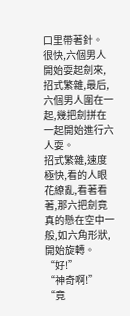口里帶著針。
很快,六個男人開始耍起劍來,招式繁雜,最后,六個男人圍在一起,幾把劍拼在一起開始進行六人耍。
招式繁雜,速度極快,看的人眼花繚亂,看著看著,那六把劍竟真的懸在空中一般,如六角形狀,開始旋轉。
“好!”
“神奇啊!”
“竟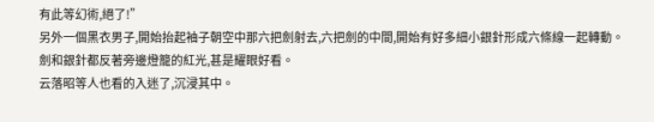有此等幻術,絕了!”
另外一個黑衣男子,開始抬起袖子朝空中那六把劍射去,六把劍的中間,開始有好多細小銀針形成六條線一起轉動。
劍和銀針都反著旁邊燈籠的紅光,甚是耀眼好看。
云落昭等人也看的入迷了,沉浸其中。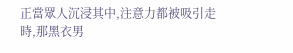正當眾人沉浸其中,注意力都被吸引走時,那黑衣男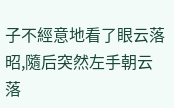子不經意地看了眼云落昭,隨后突然左手朝云落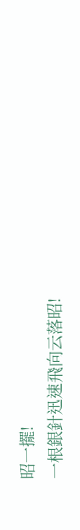昭一擺!
一根銀針迅速飛向云落昭!